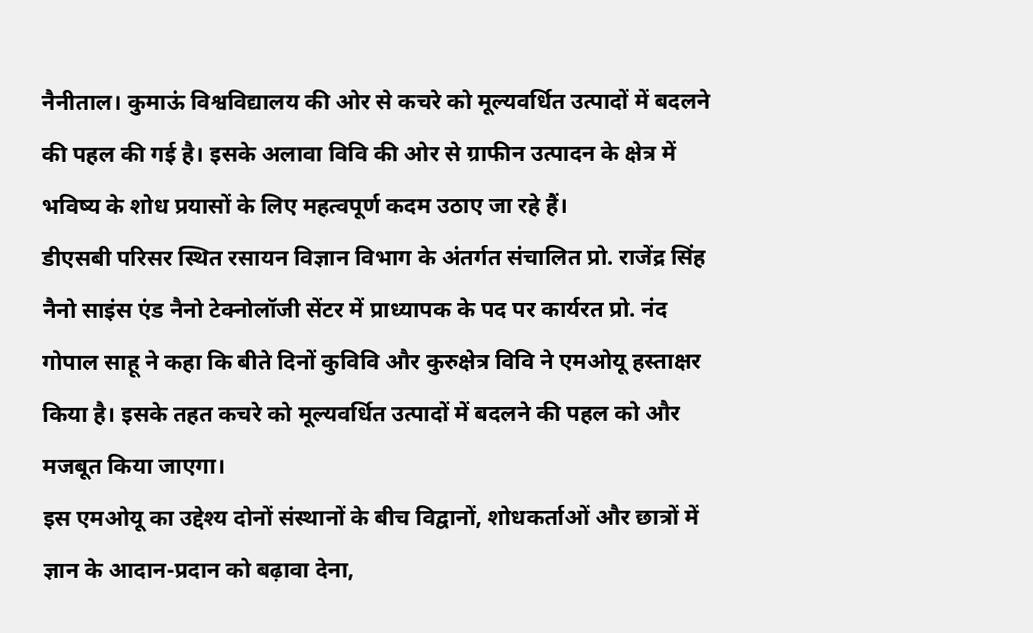नैनीताल। कुमाऊं विश्वविद्यालय की ओर से कचरे को मूल्यवर्धित उत्पादों में बदलने की पहल की गई है। इसके अलावा विवि की ओर से ग्राफीन उत्पादन के क्षेत्र में भविष्य के शोध प्रयासों के लिए महत्वपूर्ण कदम उठाए जा रहे हैं।
डीएसबी परिसर स्थित रसायन विज्ञान विभाग के अंतर्गत संचालित प्रो. राजेंद्र सिंह नैनो साइंस एंड नैनो टेक्नोलॉजी सेंटर में प्राध्यापक के पद पर कार्यरत प्रो. नंद गोपाल साहू ने कहा कि बीते दिनों कुविवि और कुरुक्षेत्र विवि ने एमओयू हस्ताक्षर किया है। इसके तहत कचरे को मूल्यवर्धित उत्पादों में बदलने की पहल को और मजबूत किया जाएगा।
इस एमओयू का उद्देश्य दोनों संस्थानों के बीच विद्वानों, शोधकर्ताओं और छात्रों में ज्ञान के आदान-प्रदान को बढ़ावा देना,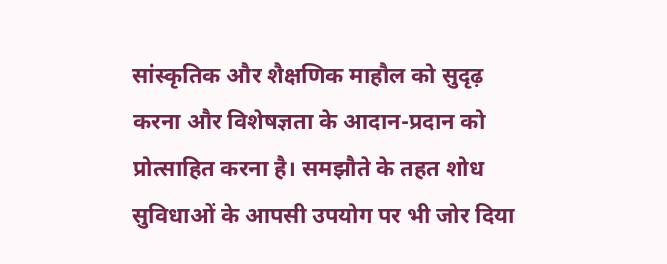सांस्कृतिक और शैक्षणिक माहौल को सुदृढ़ करना और विशेषज्ञता के आदान-प्रदान को प्रोत्साहित करना है। समझौते के तहत शोध सुविधाओं के आपसी उपयोग पर भी जोर दिया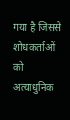गया है जिससे शोधकर्ताओं को अत्याधुनिक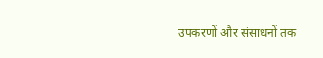उपकरणों और संसाधनों तक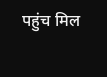पहुंच मिल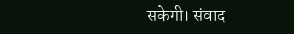सकेगी। संवाद